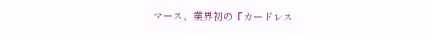マース、業界初の『カードレス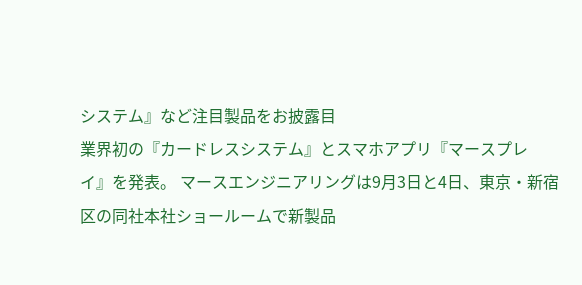システム』など注目製品をお披露目
業界初の『カードレスシステム』とスマホアプリ『マースプレイ』を発表。 マースエンジニアリングは9月3日と4日、東京・新宿区の同社本社ショールームで新製品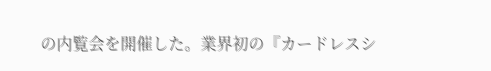の内覧会を開催した。業界初の『カードレスシ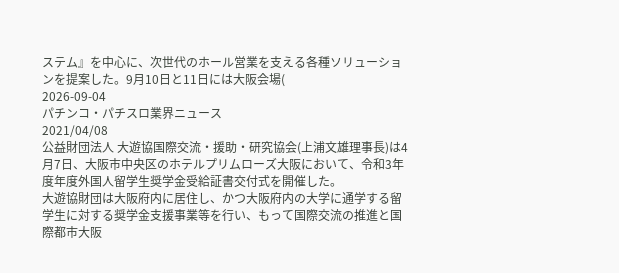ステム』を中心に、次世代のホール営業を支える各種ソリューションを提案した。9月10日と11日には大阪会場(
2026-09-04
パチンコ・パチスロ業界ニュース
2021/04/08
公益財団法人 大遊協国際交流・援助・研究協会(上浦文雄理事長)は4月7日、大阪市中央区のホテルプリムローズ大阪において、令和3年度年度外国人留学生奨学金受給証書交付式を開催した。
大遊協財団は大阪府内に居住し、かつ大阪府内の大学に通学する留学生に対する奨学金支援事業等を行い、もって国際交流の推進と国際都市大阪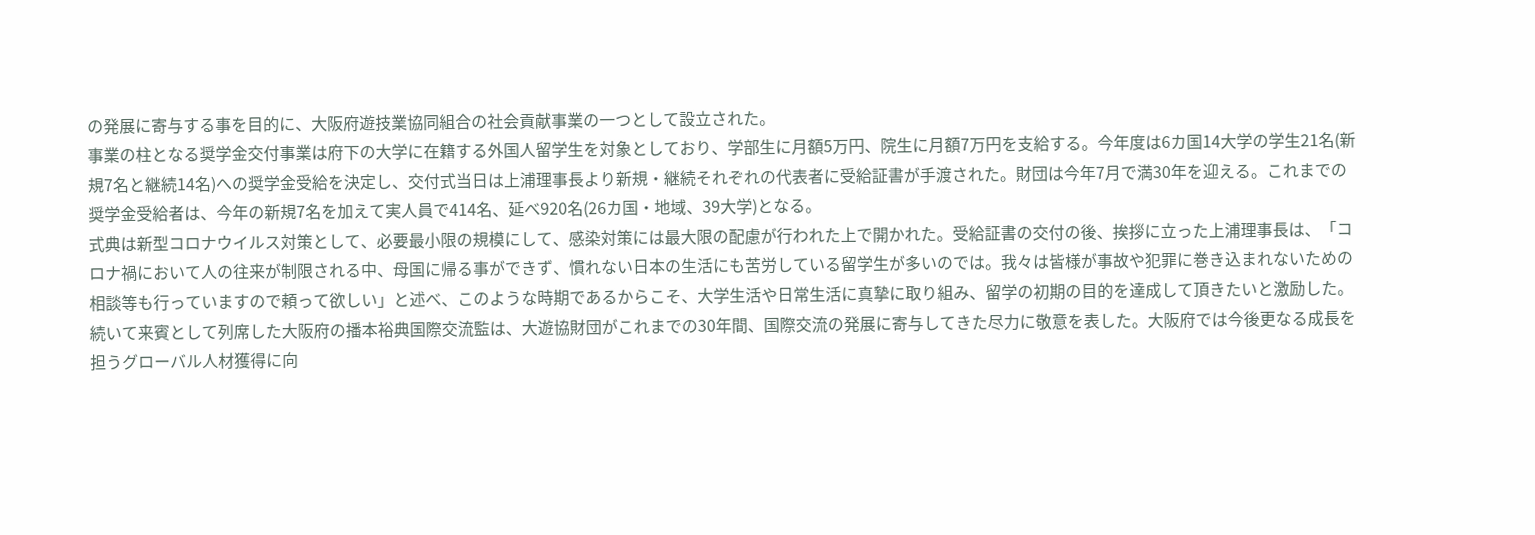の発展に寄与する事を目的に、大阪府遊技業協同組合の社会貢献事業の一つとして設立された。
事業の柱となる奨学金交付事業は府下の大学に在籍する外国人留学生を対象としており、学部生に月額5万円、院生に月額7万円を支給する。今年度は6カ国14大学の学生21名(新規7名と継続14名)への奨学金受給を決定し、交付式当日は上浦理事長より新規・継続それぞれの代表者に受給証書が手渡された。財団は今年7月で満30年を迎える。これまでの奨学金受給者は、今年の新規7名を加えて実人員で414名、延べ920名(26カ国・地域、39大学)となる。
式典は新型コロナウイルス対策として、必要最小限の規模にして、感染対策には最大限の配慮が行われた上で開かれた。受給証書の交付の後、挨拶に立った上浦理事長は、「コロナ禍において人の往来が制限される中、母国に帰る事ができず、慣れない日本の生活にも苦労している留学生が多いのでは。我々は皆様が事故や犯罪に巻き込まれないための相談等も行っていますので頼って欲しい」と述べ、このような時期であるからこそ、大学生活や日常生活に真摯に取り組み、留学の初期の目的を達成して頂きたいと激励した。
続いて来賓として列席した大阪府の播本裕典国際交流監は、大遊協財団がこれまでの30年間、国際交流の発展に寄与してきた尽力に敬意を表した。大阪府では今後更なる成長を担うグローバル人材獲得に向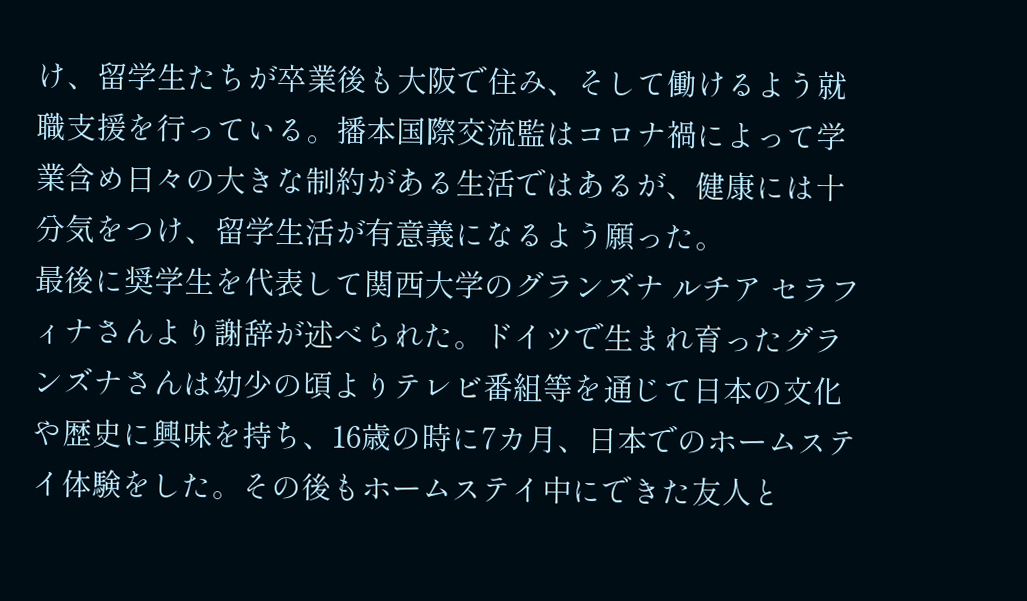け、留学生たちが卒業後も大阪で住み、そして働けるよう就職支援を行っている。播本国際交流監はコロナ禍によって学業含め日々の大きな制約がある生活ではあるが、健康には十分気をつけ、留学生活が有意義になるよう願った。
最後に奨学生を代表して関西大学のグランズナ ルチア セラフィナさんより謝辞が述べられた。ドイツで生まれ育ったグランズナさんは幼少の頃よりテレビ番組等を通じて日本の文化や歴史に興味を持ち、16歳の時に7カ月、日本でのホームステイ体験をした。その後もホームステイ中にできた友人と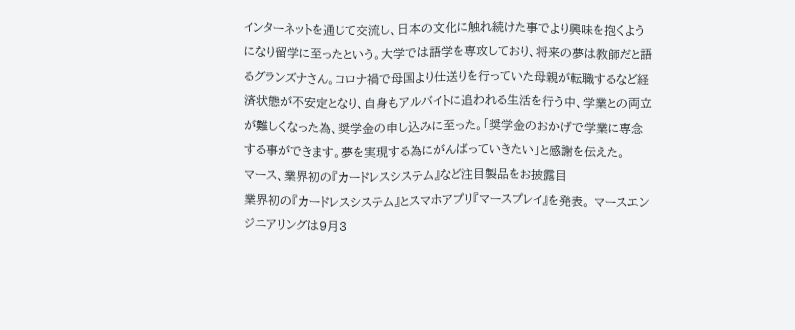インターネットを通じて交流し、日本の文化に触れ続けた事でより興味を抱くようになり留学に至ったという。大学では語学を専攻しており、将来の夢は教師だと語るグランズナさん。コロナ禍で母国より仕送りを行っていた母親が転職するなど経済状態が不安定となり、自身もアルバイトに追われる生活を行う中、学業との両立が難しくなった為、奨学金の申し込みに至った。「奨学金のおかげで学業に専念する事ができます。夢を実現する為にがんばっていきたい」と感謝を伝えた。
マース、業界初の『カードレスシステム』など注目製品をお披露目
業界初の『カードレスシステム』とスマホアプリ『マースプレイ』を発表。 マースエンジニアリングは9月3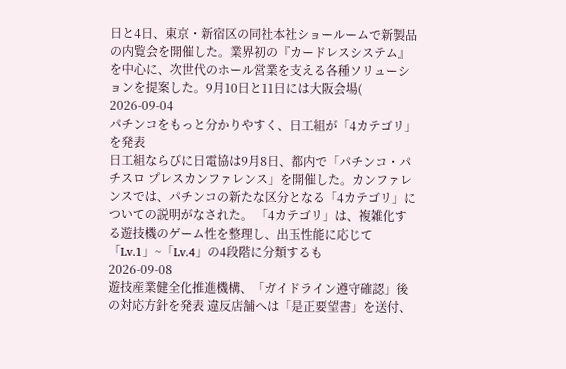日と4日、東京・新宿区の同社本社ショールームで新製品の内覧会を開催した。業界初の『カードレスシステム』を中心に、次世代のホール営業を支える各種ソリューションを提案した。9月10日と11日には大阪会場(
2026-09-04
パチンコをもっと分かりやすく、日工組が「4カテゴリ」を発表
日工組ならびに日電協は9月8日、都内で「パチンコ・パチスロ プレスカンファレンス」を開催した。カンファレンスでは、パチンコの新たな区分となる「4カテゴリ」についての説明がなされた。 「4カテゴリ」は、複雑化する遊技機のゲーム性を整理し、出玉性能に応じて「Lv.1」~「Lv.4」の4段階に分類するも
2026-09-08
遊技産業健全化推進機構、「ガイドライン遵守確認」後の対応方針を発表 違反店舗へは「是正要望書」を送付、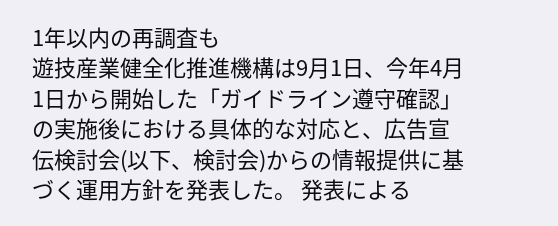1年以内の再調査も
遊技産業健全化推進機構は9月1日、今年4月1日から開始した「ガイドライン遵守確認」の実施後における具体的な対応と、広告宣伝検討会(以下、検討会)からの情報提供に基づく運用方針を発表した。 発表による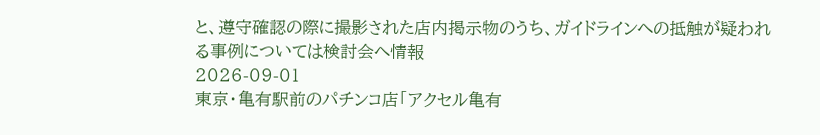と、遵守確認の際に撮影された店内掲示物のうち、ガイドラインへの抵触が疑われる事例については検討会へ情報
2026-09-01
東京・亀有駅前のパチンコ店「アクセル亀有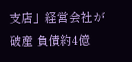支店」経営会社が破産 負債約4億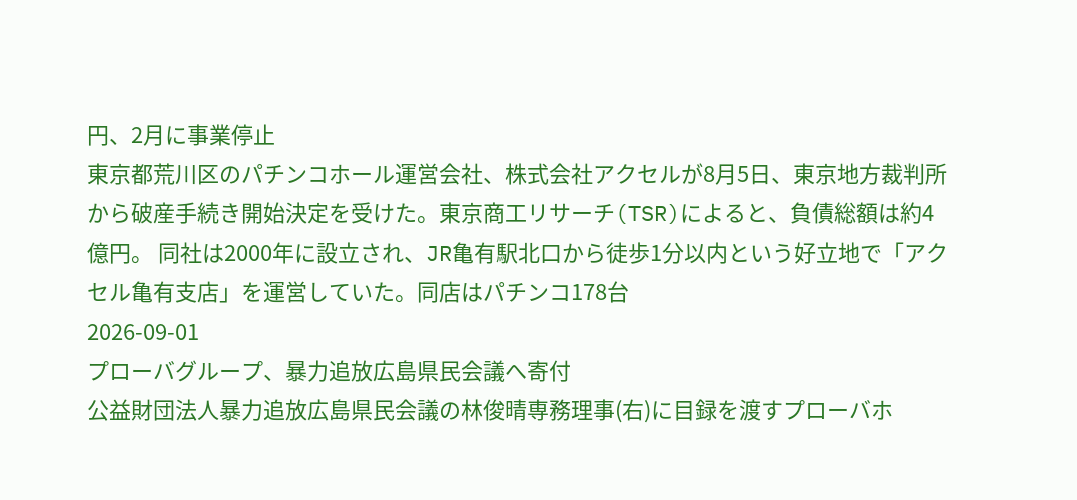円、2月に事業停止
東京都荒川区のパチンコホール運営会社、株式会社アクセルが8月5日、東京地方裁判所から破産手続き開始決定を受けた。東京商工リサーチ(TSR)によると、負債総額は約4億円。 同社は2000年に設立され、JR亀有駅北口から徒歩1分以内という好立地で「アクセル亀有支店」を運営していた。同店はパチンコ178台
2026-09-01
プローバグループ、暴力追放広島県民会議へ寄付
公益財団法人暴力追放広島県民会議の林俊晴専務理事(右)に目録を渡すプローバホ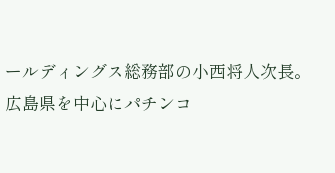ールディングス総務部の小西将人次長。 広島県を中心にパチンコ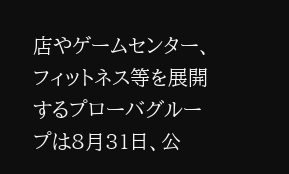店やゲームセンター、フィットネス等を展開するプローバグループは8月31日、公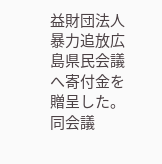益財団法人暴力追放広島県民会議へ寄付金を贈呈した。 同会議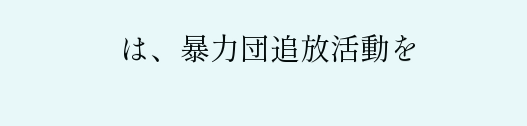は、暴力団追放活動を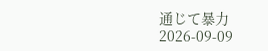通じて暴力
2026-09-09